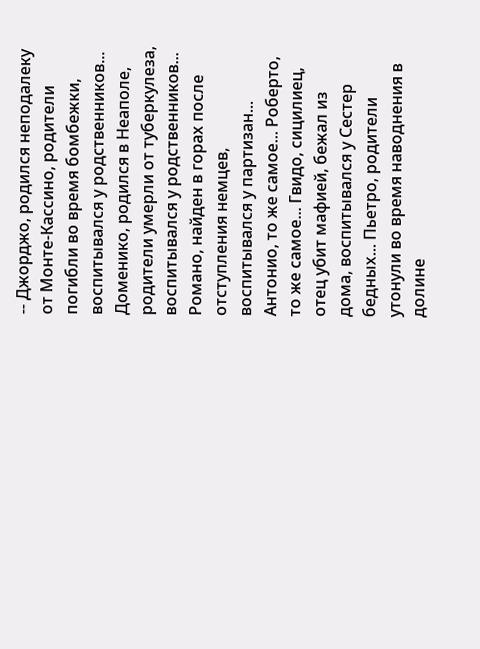-- Джорджо, родился неподалеку от Монте-Кассино, родители погибли во время бомбежки, воспитывался у родственников... Доменико, родился в Неаполе, родители умерли от туберкулеза, воспитывался у родственников... Романо, найден в горах после отступления немцев, воспитывался у партизан... Антонио, то же самое... Роберто, то же самое... Гвидо, сицилиец, отец убит мафией, бежал из дома, воспитывался у Сестер бедных... Пьетро, родители утонули во время наводнения в долине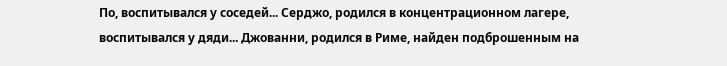По, воспитывался у соседей... Серджо, родился в концентрационном лагере, воспитывался у дяди... Джованни, родился в Риме, найден подброшенным на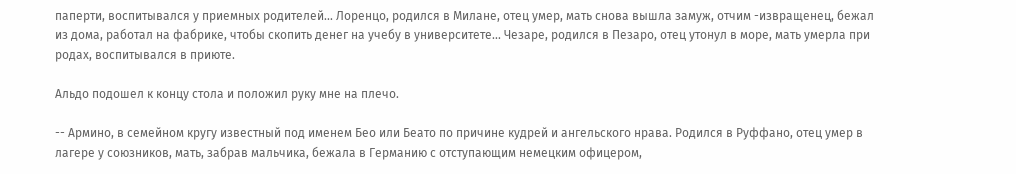паперти, воспитывался у приемных родителей... Лоренцо, родился в Милане, отец умер, мать снова вышла замуж, отчим -извращенец, бежал из дома, работал на фабрике, чтобы скопить денег на учебу в университете... Чезаре, родился в Пезаро, отец утонул в море, мать умерла при родах, воспитывался в приюте.

Альдо подошел к концу стола и положил руку мне на плечо.

-- Армино, в семейном кругу известный под именем Бео или Беато по причине кудрей и ангельского нрава. Родился в Руффано, отец умер в лагере у союзников, мать, забрав мальчика, бежала в Германию с отступающим немецким офицером,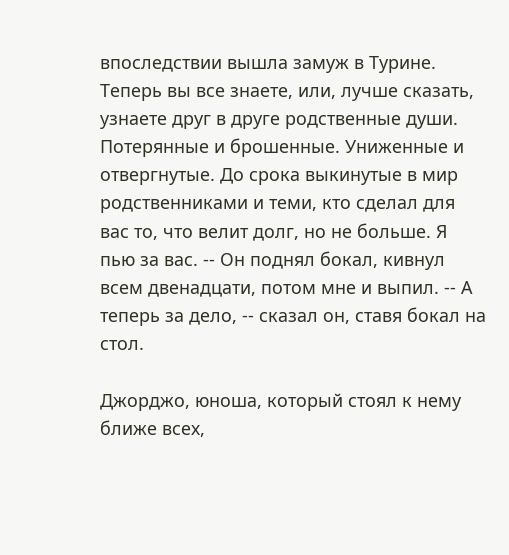впоследствии вышла замуж в Турине. Теперь вы все знаете, или, лучше сказать, узнаете друг в друге родственные души. Потерянные и брошенные. Униженные и отвергнутые. До срока выкинутые в мир родственниками и теми, кто сделал для вас то, что велит долг, но не больше. Я пью за вас. -- Он поднял бокал, кивнул всем двенадцати, потом мне и выпил. -- А теперь за дело, -- сказал он, ставя бокал на стол.

Джорджо, юноша, который стоял к нему ближе всех,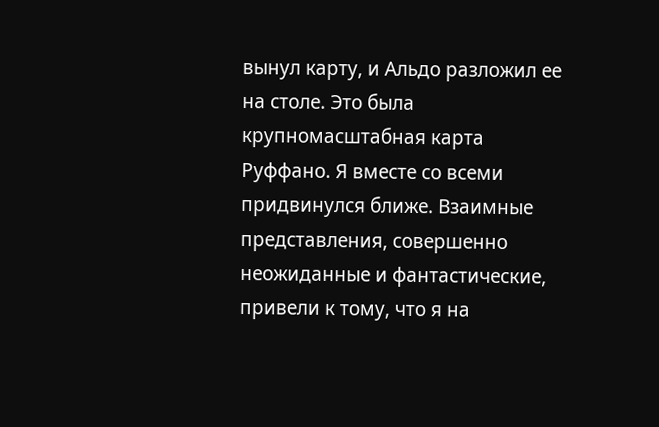вынул карту, и Альдо разложил ее на столе. Это была крупномасштабная карта Руффано. Я вместе со всеми придвинулся ближе. Взаимные представления, совершенно неожиданные и фантастические, привели к тому, что я на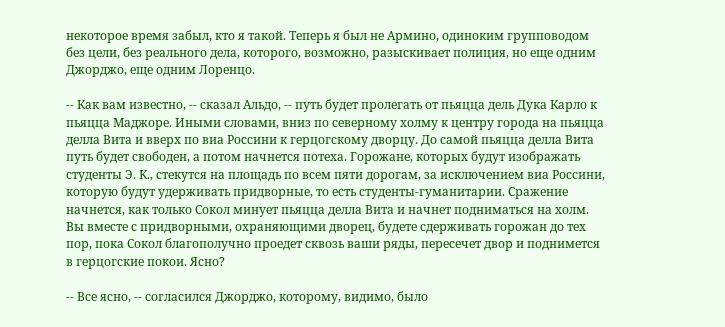некоторое время забыл, кто я такой. Теперь я был не Армино, одиноким групповодом без цели, без реального дела, которого, возможно, разыскивает полиция, но еще одним Джорджо, еще одним Лоренцо.

-- Как вам известно, -- сказал Альдо, -- путь будет пролегать от пьяцца дель Дука Карло к пьяцца Маджоре. Иными словами, вниз по северному холму к центру города на пьяцца делла Вита и вверх по виа Россини к герцогскому дворцу. До самой пьяцца делла Вита путь будет свободен, а потом начнется потеха. Горожане, которых будут изображать студенты Э. К., стекутся на площадь по всем пяти дорогам, за исключением виа Россини, которую будут удерживать придворные, то есть студенты-гуманитарии. Сражение начнется, как только Сокол минует пьяцца делла Вита и начнет подниматься на холм. Вы вместе с придворными, охраняющими дворец, будете сдерживать горожан до тех пор, пока Сокол благополучно проедет сквозь ваши ряды, пересечет двор и поднимется в герцогские покои. Ясно?

-- Все ясно, -- согласился Джорджо, которому, видимо, было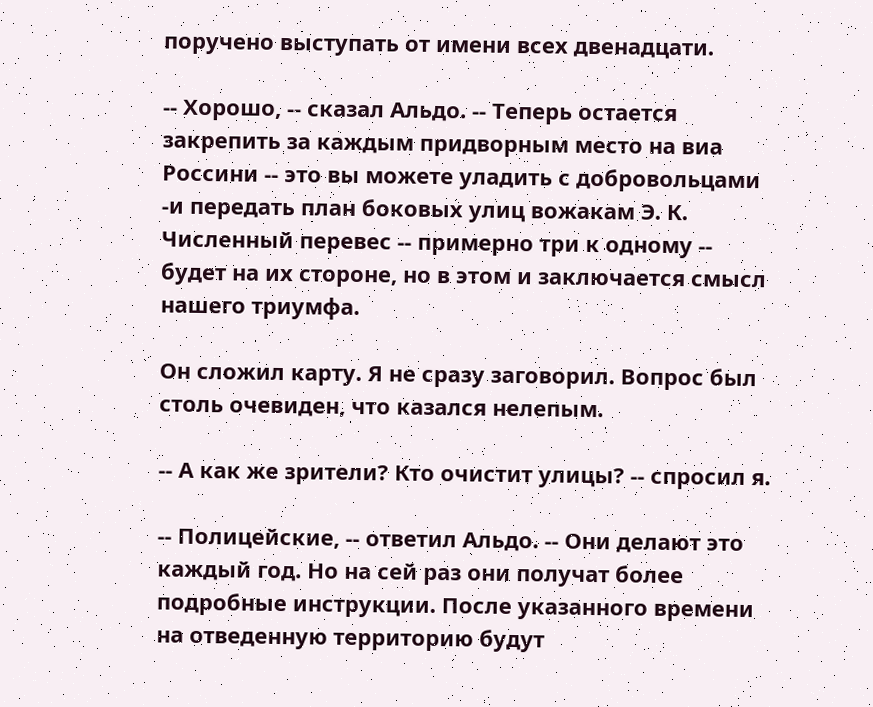поручено выступать от имени всех двенадцати.

-- Хорошо, -- сказал Альдо. -- Теперь остается закрепить за каждым придворным место на виа Россини -- это вы можете уладить с добровольцами -и передать план боковых улиц вожакам Э. К. Численный перевес -- примерно три к одному -- будет на их стороне, но в этом и заключается смысл нашего триумфа.

Он сложил карту. Я не сразу заговорил. Вопрос был столь очевиден, что казался нелепым.

-- А как же зрители? Кто очистит улицы? -- спросил я.

-- Полицейские, -- ответил Альдо. -- Они делают это каждый год. Но на сей раз они получат более подробные инструкции. После указанного времени на отведенную территорию будут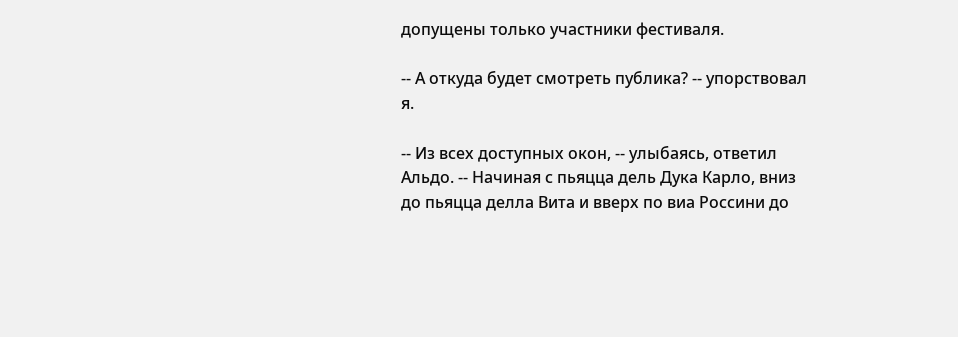допущены только участники фестиваля.

-- А откуда будет смотреть публика? -- упорствовал я.

-- Из всех доступных окон, -- улыбаясь, ответил Альдо. -- Начиная с пьяцца дель Дука Карло, вниз до пьяцца делла Вита и вверх по виа Россини до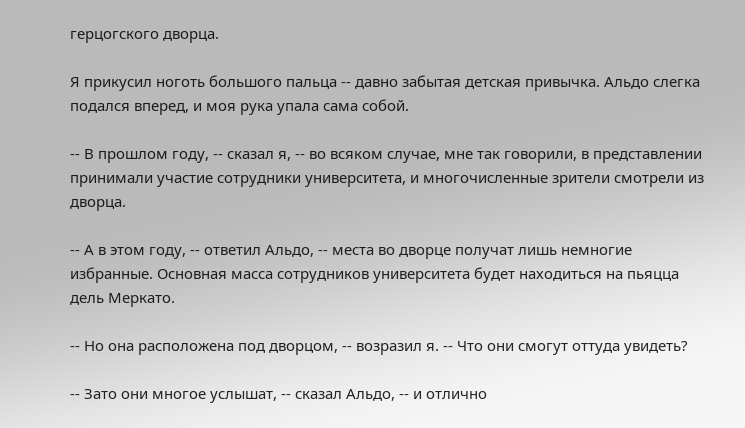герцогского дворца.

Я прикусил ноготь большого пальца -- давно забытая детская привычка. Альдо слегка подался вперед, и моя рука упала сама собой.

-- В прошлом году, -- сказал я, -- во всяком случае, мне так говорили, в представлении принимали участие сотрудники университета, и многочисленные зрители смотрели из дворца.

-- А в этом году, -- ответил Альдо, -- места во дворце получат лишь немногие избранные. Основная масса сотрудников университета будет находиться на пьяцца дель Меркато.

-- Но она расположена под дворцом, -- возразил я. -- Что они смогут оттуда увидеть?

-- Зато они многое услышат, -- сказал Альдо, -- и отлично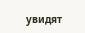увидят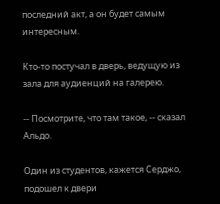последний акт, а он будет самым интересным.

Кто-то постучал в дверь, ведущую из зала для аудиенций на галерею.

-- Посмотрите, что там такое, -- сказал Альдо.

Один из студентов, кажется Серджо, подошел к двери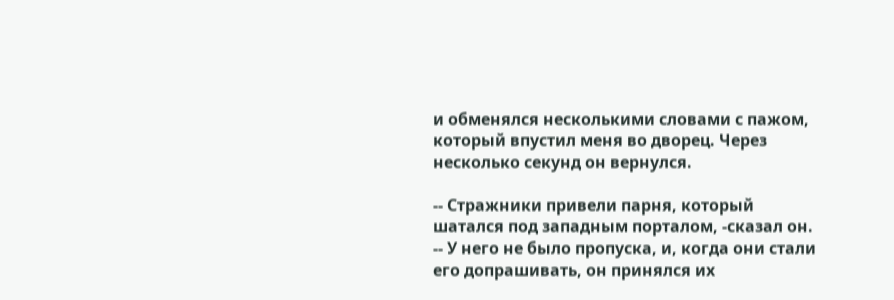и обменялся несколькими словами с пажом, который впустил меня во дворец. Через несколько секунд он вернулся.

-- Стражники привели парня, который шатался под западным порталом, -сказал он. -- У него не было пропуска, и, когда они стали его допрашивать, он принялся их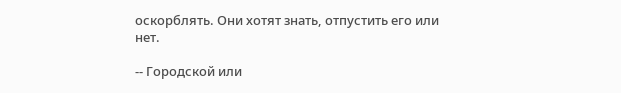оскорблять. Они хотят знать, отпустить его или нет.

-- Городской или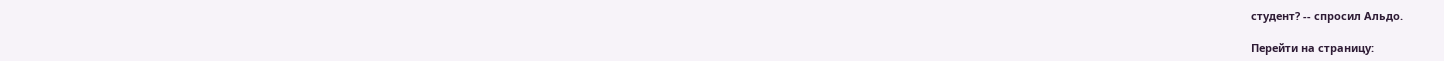студент? -- спросил Альдо.

Перейти на страницу: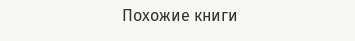Похожие книги